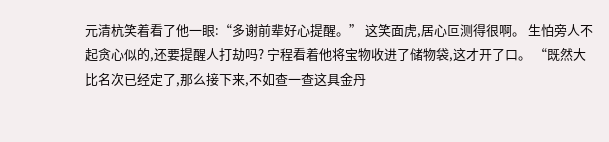元清杭笑着看了他一眼:“多谢前辈好心提醒。” 这笑面虎,居心叵测得很啊。 生怕旁人不起贪心似的,还要提醒人打劫吗? 宁程看着他将宝物收进了储物袋,这才开了口。 “既然大比名次已经定了,那么接下来,不如查一查这具金丹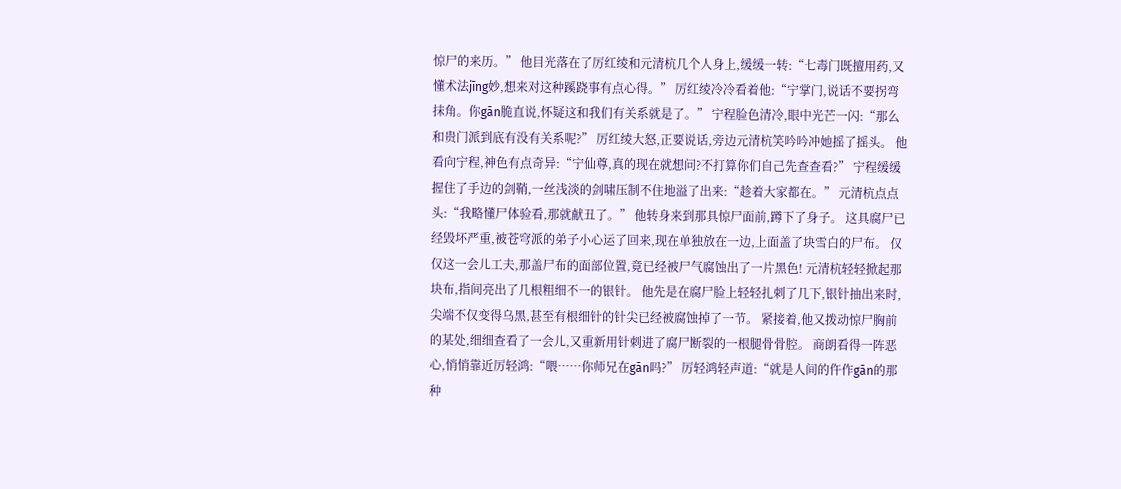惊尸的来历。” 他目光落在了厉红绫和元清杭几个人身上,缓缓一转:“七毒门既擅用药,又懂术法jīng妙,想来对这种蹊跷事有点心得。” 厉红绫冷冷看着他:“宁掌门,说话不要拐弯抹角。你gān脆直说,怀疑这和我们有关系就是了。” 宁程脸色清冷,眼中光芒一闪:“那么和贵门派到底有没有关系呢?” 厉红绫大怒,正要说话,旁边元清杭笑吟吟冲她摇了摇头。 他看向宁程,神色有点奇异:“宁仙尊,真的现在就想问?不打算你们自己先查查看?” 宁程缓缓握住了手边的剑鞘,一丝浅淡的剑啸压制不住地溢了出来:“趁着大家都在。” 元清杭点点头:“我略懂尸体验看,那就献丑了。” 他转身来到那具惊尸面前,蹲下了身子。 这具腐尸已经毁坏严重,被苍穹派的弟子小心运了回来,现在单独放在一边,上面盖了块雪白的尸布。 仅仅这一会儿工夫,那盖尸布的面部位置,竟已经被尸气腐蚀出了一片黑色! 元清杭轻轻掀起那块布,指间亮出了几根粗细不一的银针。 他先是在腐尸脸上轻轻扎刺了几下,银针抽出来时,尖端不仅变得乌黑,甚至有根细针的针尖已经被腐蚀掉了一节。 紧接着,他又拨动惊尸胸前的某处,细细查看了一会儿,又重新用针刺进了腐尸断裂的一根腿骨骨腔。 商朗看得一阵恶心,悄悄靠近厉轻鸿:“喂……你师兄在gān吗?” 厉轻鸿轻声道:“就是人间的仵作gān的那种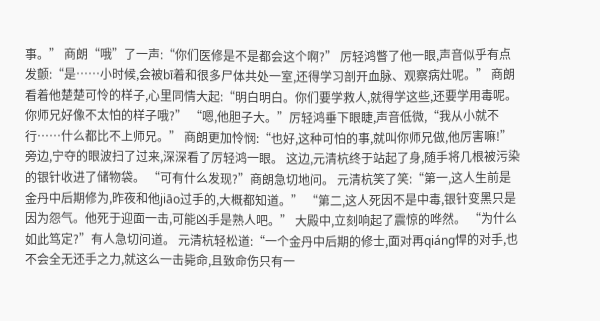事。” 商朗“哦”了一声:“你们医修是不是都会这个啊?” 厉轻鸿瞥了他一眼,声音似乎有点发颤:“是……小时候,会被bī着和很多尸体共处一室,还得学习剖开血脉、观察病灶呢。” 商朗看着他楚楚可怜的样子,心里同情大起:“明白明白。你们要学救人,就得学这些,还要学用毒呢。你师兄好像不太怕的样子哦?” “嗯,他胆子大。”厉轻鸿垂下眼睫,声音低微,“我从小就不行……什么都比不上师兄。” 商朗更加怜悯:“也好,这种可怕的事,就叫你师兄做,他厉害嘛!” 旁边,宁夺的眼波扫了过来,深深看了厉轻鸿一眼。 这边,元清杭终于站起了身,随手将几根被污染的银针收进了储物袋。 “可有什么发现?”商朗急切地问。 元清杭笑了笑:“第一,这人生前是金丹中后期修为,昨夜和他jiāo过手的,大概都知道。” “第二,这人死因不是中毒,银针变黑只是因为怨气。他死于迎面一击,可能凶手是熟人吧。” 大殿中,立刻响起了震惊的哗然。 “为什么如此笃定?”有人急切问道。 元清杭轻松道:“一个金丹中后期的修士,面对再qiáng悍的对手,也不会全无还手之力,就这么一击毙命,且致命伤只有一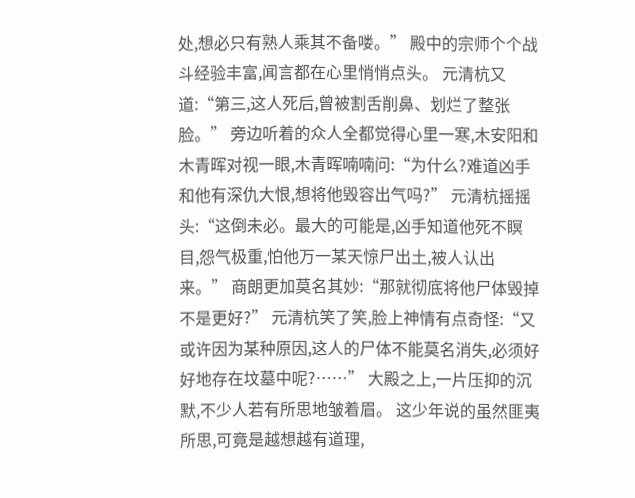处,想必只有熟人乘其不备喽。” 殿中的宗师个个战斗经验丰富,闻言都在心里悄悄点头。 元清杭又道:“第三,这人死后,曾被割舌削鼻、划烂了整张脸。” 旁边听着的众人全都觉得心里一寒,木安阳和木青晖对视一眼,木青晖喃喃问:“为什么?难道凶手和他有深仇大恨,想将他毁容出气吗?” 元清杭摇摇头:“这倒未必。最大的可能是,凶手知道他死不瞑目,怨气极重,怕他万一某天惊尸出土,被人认出来。” 商朗更加莫名其妙:“那就彻底将他尸体毁掉不是更好?” 元清杭笑了笑,脸上神情有点奇怪:“又或许因为某种原因,这人的尸体不能莫名消失,必须好好地存在坟墓中呢?……” 大殿之上,一片压抑的沉默,不少人若有所思地皱着眉。 这少年说的虽然匪夷所思,可竟是越想越有道理,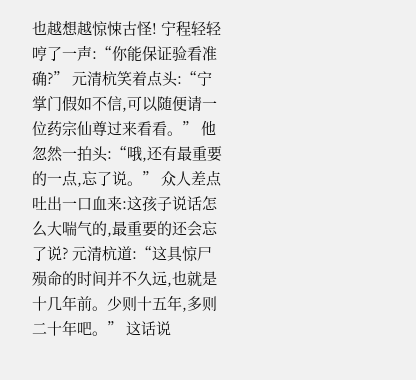也越想越惊悚古怪! 宁程轻轻哼了一声:“你能保证验看准确?” 元清杭笑着点头:“宁掌门假如不信,可以随便请一位药宗仙尊过来看看。” 他忽然一拍头:“哦,还有最重要的一点,忘了说。” 众人差点吐出一口血来:这孩子说话怎么大喘气的,最重要的还会忘了说? 元清杭道:“这具惊尸殒命的时间并不久远,也就是十几年前。少则十五年,多则二十年吧。” 这话说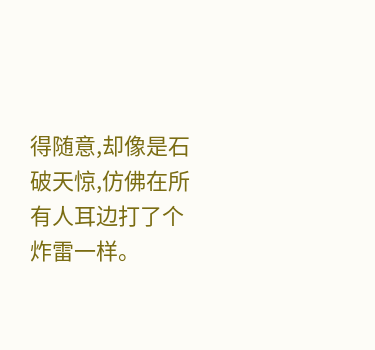得随意,却像是石破天惊,仿佛在所有人耳边打了个炸雷一样。